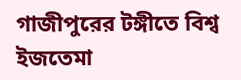গাজীপুরের টঙ্গীতে বিশ্ব ইজতেমা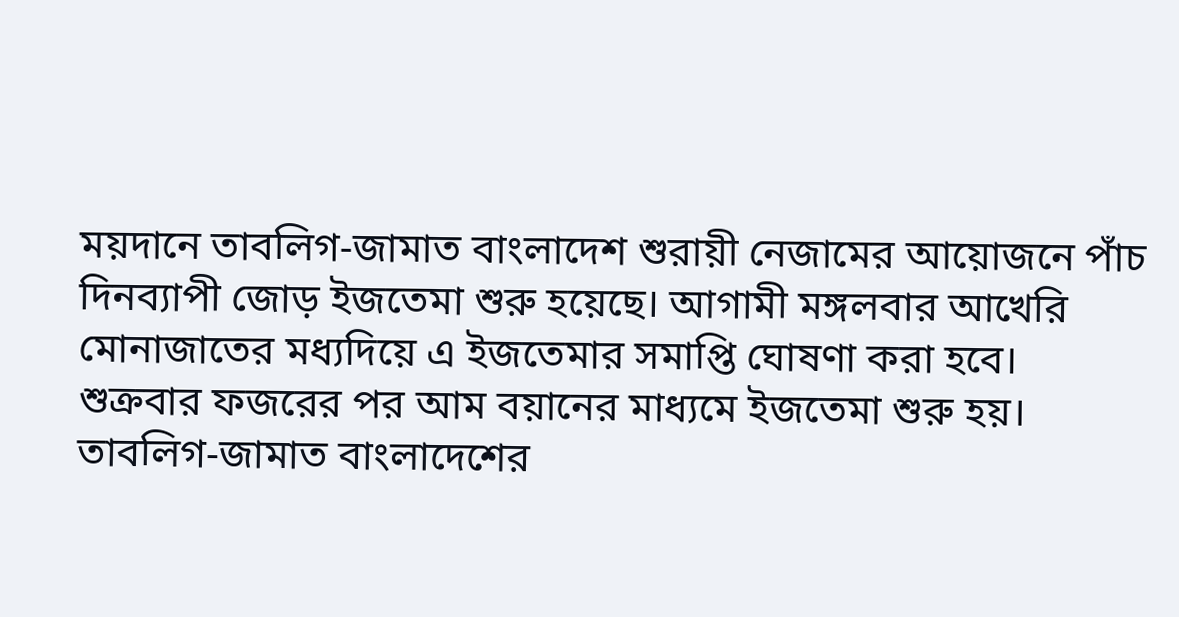ময়দানে তাবলিগ-জামাত বাংলাদেশ শুরায়ী নেজামের আয়োজনে পাঁচ দিনব্যাপী জোড় ইজতেমা শুরু হয়েছে। আগামী মঙ্গলবার আখেরি মোনাজাতের মধ্যদিয়ে এ ইজতেমার সমাপ্তি ঘোষণা করা হবে।
শুক্রবার ফজরের পর আম বয়ানের মাধ্যমে ইজতেমা শুরু হয়।
তাবলিগ-জামাত বাংলাদেশের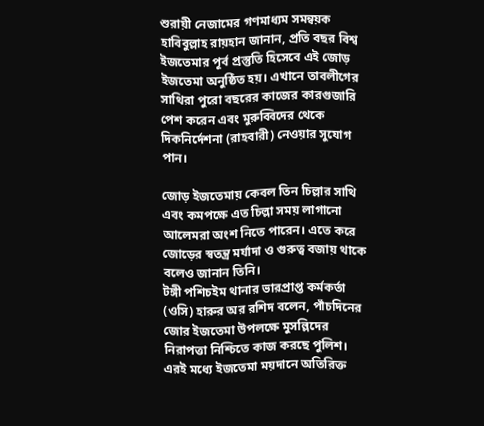শুরায়ী নেজামের গণমাধ্যম সমন্বয়ক হাবিবুল্লাহ রায়হান জানান, প্রতি বছর বিশ্ব ইজতেমার পূর্ব প্রস্তুতি হিসেবে এই জোড় ইজতেমা অনুষ্ঠিত হয়। এখানে তাবলীগের সাথিরা পুরো বছরের কাজের কারগুজারি পেশ করেন এবং মুরুব্বিদের থেকে দিকনির্দেশনা (রাহবারী) নেওয়ার সুযোগ পান।

জোড় ইজতেমায় কেবল তিন চিল্লার সাথি এবং কমপক্ষে এত চিল্লা সময় লাগানো আলেমরা অংশ নিতে পারেন। এতে করে জোড়ের স্বতন্ত্র মর্যাদা ও গুরুত্ব বজায় থাকে বলেও জানান তিনি।
টঙ্গী পশিচইম থানার ভারপ্রাপ্ত কর্মকর্তা (ওসি) হারুর অর রশিদ বলেন, পাঁচদিনের জোর ইজতেমা উপলক্ষে মুসল্লিদের নিরাপত্তা নিশ্চিতে কাজ করছে পুলিশ। এরই মধ্যে ইজতেমা ময়দানে অতিরিক্ত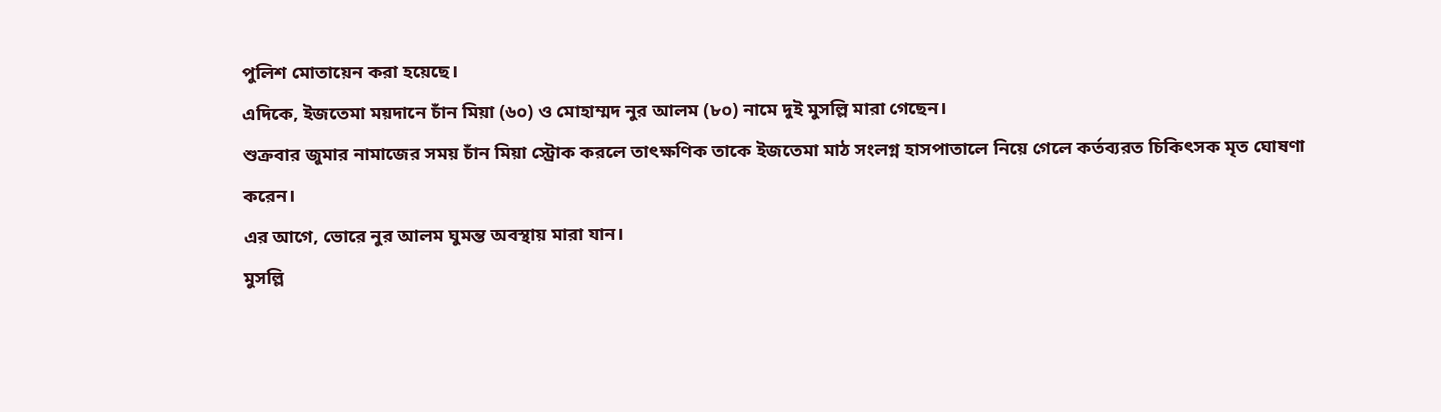পুলিশ মোতায়েন করা হয়েছে।
এদিকে, ইজতেমা ময়দানে চাঁন মিয়া (৬০) ও মোহাম্মদ নুর আলম (৮০) নামে দুই মুসল্লি মারা গেছেন।
শুক্রবার জুমার নামাজের সময় চাঁন মিয়া স্ট্রোক করলে তাৎক্ষণিক তাকে ইজতেমা মাঠ সংলগ্ন হাসপাতালে নিয়ে গেলে কর্তব্যরত চিকিৎসক মৃত ঘোষণা করেন।
এর আগে, ভোরে নুর আলম ঘুমন্ত অবস্থায় মারা যান।
মুসল্লি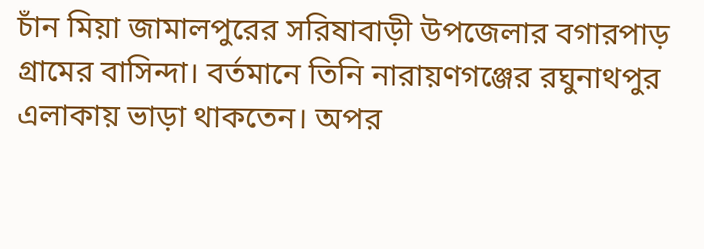চাঁন মিয়া জামালপুরের সরিষাবাড়ী উপজেলার বগারপাড় গ্রামের বাসিন্দা। বর্তমানে তিনি নারায়ণগঞ্জের রঘুনাথপুর এলাকায় ভাড়া থাকতেন। অপর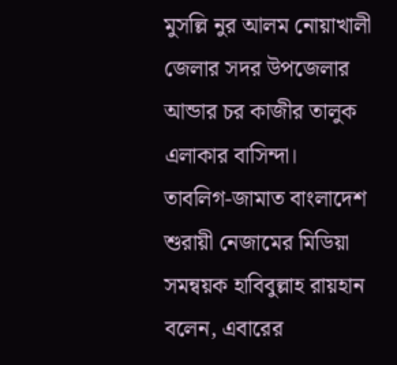মুসল্লি নুর আলম নোয়াখালী জেলার সদর উপজেলার আন্ডার চর কাজীর তালুক এলাকার বাসিন্দা।
তাবলিগ-জামাত বাংলাদেশ শুরায়ী নেজামের মিডিয়া সমন্বয়ক হাবিবুল্লাহ রায়হান বলেন, এবারের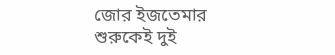জোর ইজতেমার শুরুকেই দুই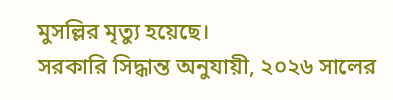মুসল্লির মৃত্যু হয়েছে।
সরকারি সিদ্ধান্ত অনুযায়ী, ২০২৬ সালের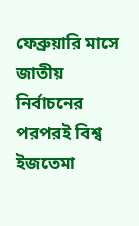ফেব্রুয়ারি মাসে জাতীয় নির্বাচনের পরপরই বিশ্ব ইজতেমা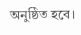অনুষ্ঠিত হবে।